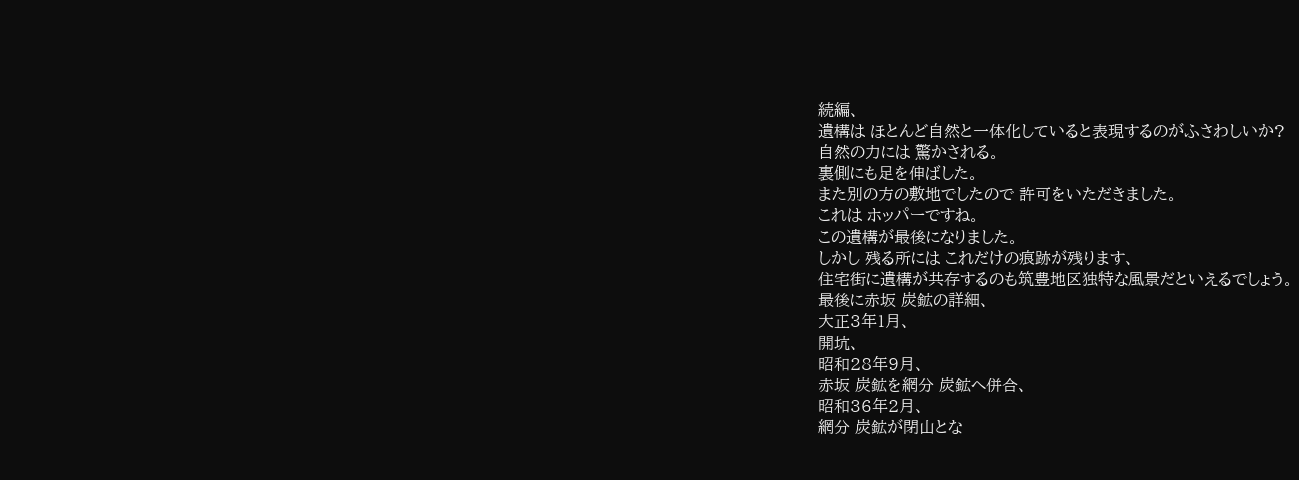続編、
遺構は ほとんど自然と一体化していると表現するのがふさわしいか?
自然の力には 驚かされる。
裏側にも足を伸ばした。
また別の方の敷地でしたので 許可をいただきました。
これは ホッパーですね。
この遺構が最後になりました。
しかし 残る所には これだけの痕跡が残ります、
住宅街に遺構が共存するのも筑豊地区独特な風景だといえるでしょう。
最後に赤坂 炭鉱の詳細、
大正3年1月、
開坑、
昭和28年9月、
赤坂 炭鉱を網分 炭鉱へ併合、
昭和36年2月、
網分 炭鉱が閉山とな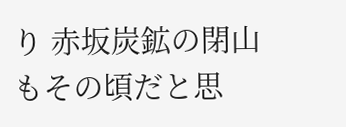り 赤坂炭鉱の閉山もその頃だと思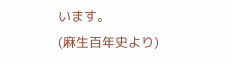います。
(麻生百年史より)